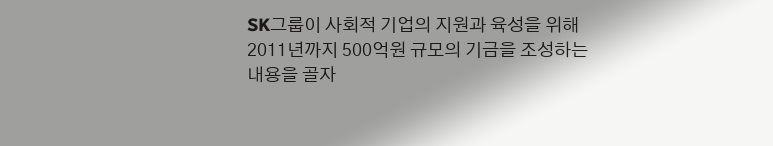SK그룹이 사회적 기업의 지원과 육성을 위해 2011년까지 500억원 규모의 기금을 조성하는 내용을 골자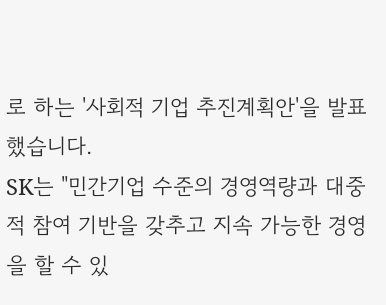로 하는 '사회적 기업 추진계획안'을 발표했습니다.
SK는 "민간기업 수준의 경영역량과 대중적 참여 기반을 갖추고 지속 가능한 경영을 할 수 있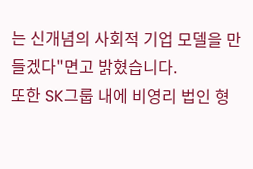는 신개념의 사회적 기업 모델을 만들겠다"면고 밝혔습니다.
또한 SK그룹 내에 비영리 법인 형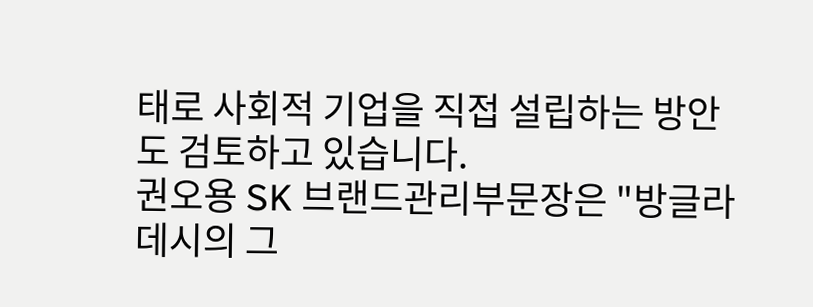태로 사회적 기업을 직접 설립하는 방안도 검토하고 있습니다.
권오용 SK 브랜드관리부문장은 "방글라데시의 그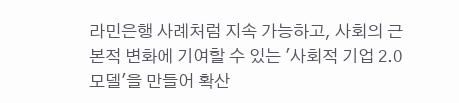라민은행 사례처럼 지속 가능하고, 사회의 근본적 변화에 기여할 수 있는 '사회적 기업 2.0 모델'을 만들어 확산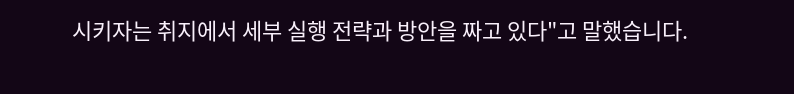시키자는 취지에서 세부 실행 전략과 방안을 짜고 있다"고 말했습니다.